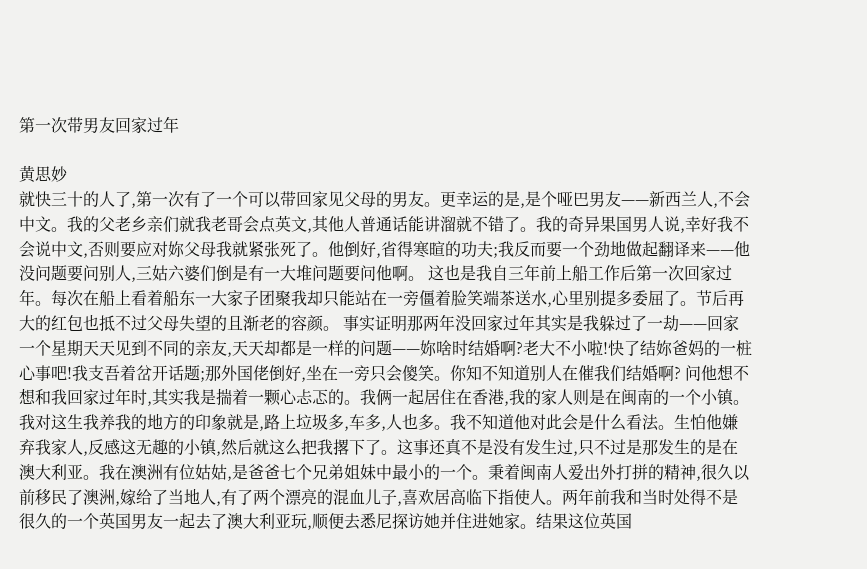第一次带男友回家过年

黄思妙
就快三十的人了,第一次有了一个可以带回家见父母的男友。更幸运的是,是个哑巴男友——新西兰人,不会中文。我的父老乡亲们就我老哥会点英文,其他人普通话能讲溜就不错了。我的奇异果国男人说,幸好我不会说中文,否则要应对妳父母我就紧张死了。他倒好,省得寒暄的功夫;我反而要一个劲地做起翻译来——他没问题要问别人,三姑六婆们倒是有一大堆问题要问他啊。 这也是我自三年前上船工作后第一次回家过年。每次在船上看着船东一大家子团聚我却只能站在一旁僵着脸笑端茶送水,心里别提多委屈了。节后再大的红包也抵不过父母失望的且渐老的容颜。 事实证明那两年没回家过年其实是我躲过了一劫——回家一个星期天天见到不同的亲友,天天却都是一样的问题——妳啥时结婚啊?老大不小啦!快了结妳爸妈的一桩心事吧!我支吾着岔开话题;那外国佬倒好,坐在一旁只会傻笑。你知不知道别人在催我们结婚啊? 问他想不想和我回家过年时,其实我是揣着一颗心忐忑的。我俩一起居住在香港,我的家人则是在闽南的一个小镇。我对这生我养我的地方的印象就是,路上垃圾多,车多,人也多。我不知道他对此会是什么看法。生怕他嫌弃我家人,反感这无趣的小镇,然后就这么把我撂下了。这事还真不是没有发生过,只不过是那发生的是在澳大利亚。我在澳洲有位姑姑,是爸爸七个兄弟姐妹中最小的一个。秉着闽南人爱出外打拼的精神,很久以前移民了澳洲,嫁给了当地人,有了两个漂亮的混血儿子,喜欢居高临下指使人。两年前我和当时处得不是很久的一个英国男友一起去了澳大利亚玩,顺便去悉尼探访她并住进她家。结果这位英国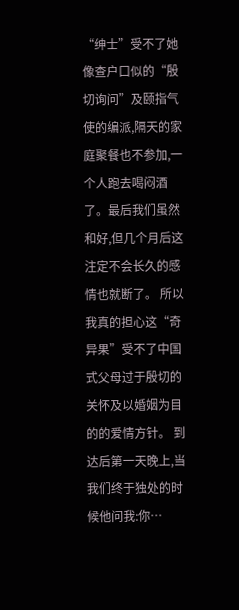“绅士”受不了她像查户口似的“殷切询问”及颐指气使的编派,隔天的家庭聚餐也不参加,一个人跑去喝闷酒了。最后我们虽然和好,但几个月后这注定不会长久的感情也就断了。 所以我真的担心这“奇异果”受不了中国式父母过于殷切的关怀及以婚姻为目的的爱情方针。 到达后第一天晚上,当我们终于独处的时候他问我:你…